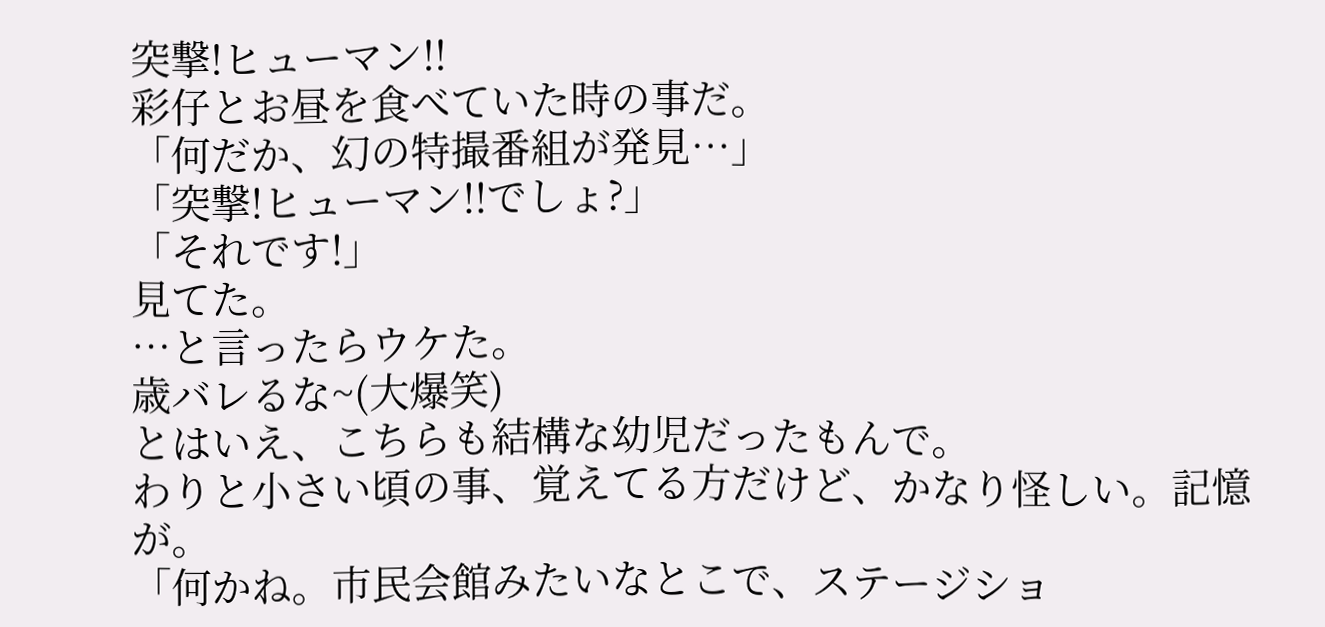突撃!ヒューマン!!
彩仔とお昼を食べていた時の事だ。
「何だか、幻の特撮番組が発見…」
「突撃!ヒューマン!!でしょ?」
「それです!」
見てた。
…と言ったらウケた。
歳バレるな~(大爆笑)
とはいえ、こちらも結構な幼児だったもんで。
わりと小さい頃の事、覚えてる方だけど、かなり怪しい。記憶が。
「何かね。市民会館みたいなとこで、ステージショ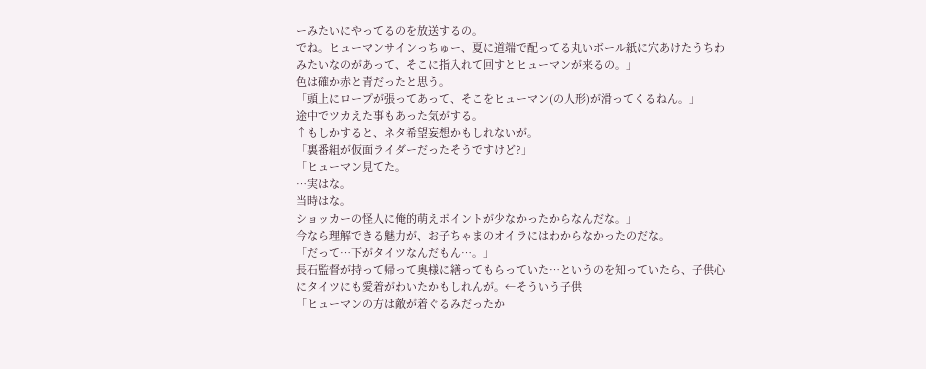ーみたいにやってるのを放送するの。
でね。ヒューマンサインっちゅー、夏に道端で配ってる丸いボール紙に穴あけたうちわみたいなのがあって、そこに指入れて回すとヒューマンが来るの。」
色は確か赤と青だったと思う。
「頭上にロープが張ってあって、そこをヒューマン(の人形)が滑ってくるねん。」
途中でツカえた事もあった気がする。
↑もしかすると、ネタ希望妄想かもしれないが。
「裏番組が仮面ライダーだったそうですけど?」
「ヒューマン見てた。
…実はな。
当時はな。
ショッカーの怪人に俺的萌えポイントが少なかったからなんだな。」
今なら理解できる魅力が、お子ちゃまのオイラにはわからなかったのだな。
「だって…下がタイツなんだもん…。」
長石監督が持って帰って奥様に繕ってもらっていた…というのを知っていたら、子供心にタイツにも愛着がわいたかもしれんが。←そういう子供
「ヒューマンの方は敵が着ぐるみだったか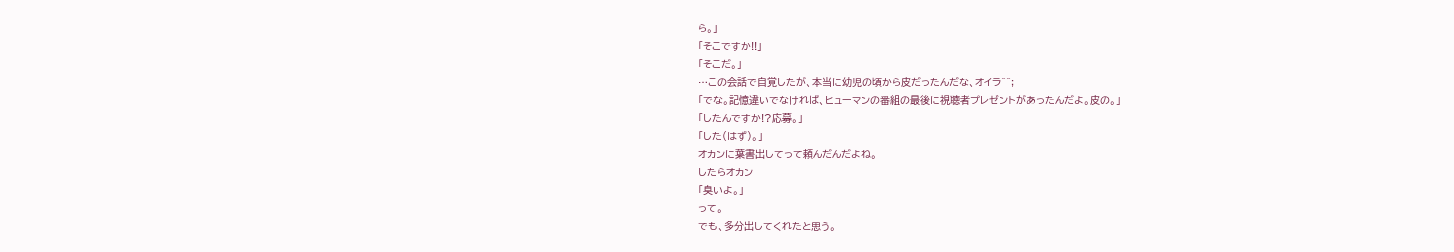ら。」
「そこですか!!」
「そこだ。」
…この会話で自覚したが、本当に幼児の頃から皮だったんだな、オイラ^^;
「でな。記憶違いでなければ、ヒューマンの番組の最後に視聴者プレゼントがあったんだよ。皮の。」
「したんですか!?応募。」
「した(はず)。」
オカンに葉書出してって頼んだんだよね。
したらオカン
「臭いよ。」
って。
でも、多分出してくれたと思う。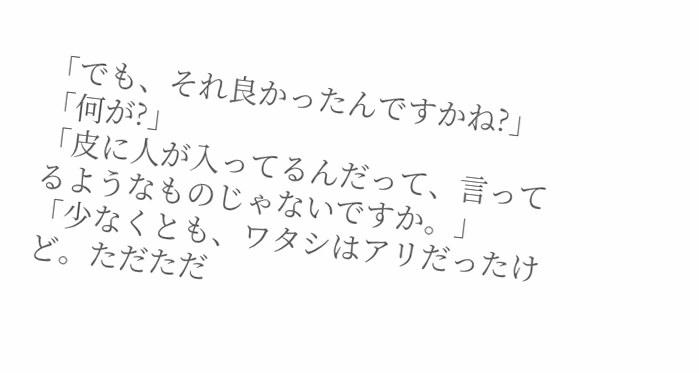「でも、それ良かったんですかね?」
「何が?」
「皮に人が入ってるんだって、言ってるようなものじゃないですか。」
「少なくとも、ワタシはアリだったけど。ただただ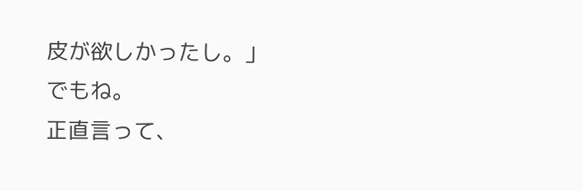皮が欲しかったし。」
でもね。
正直言って、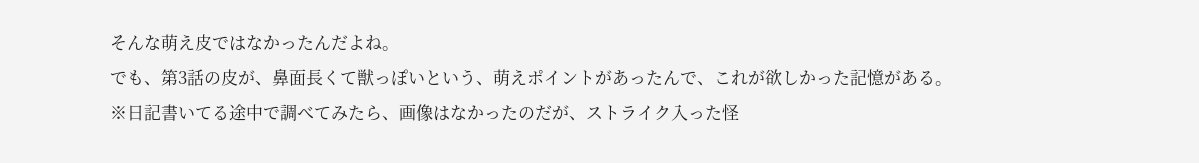そんな萌え皮ではなかったんだよね。
でも、第3話の皮が、鼻面長くて獣っぽいという、萌えポイントがあったんで、これが欲しかった記憶がある。
※日記書いてる途中で調べてみたら、画像はなかったのだが、ストライク入った怪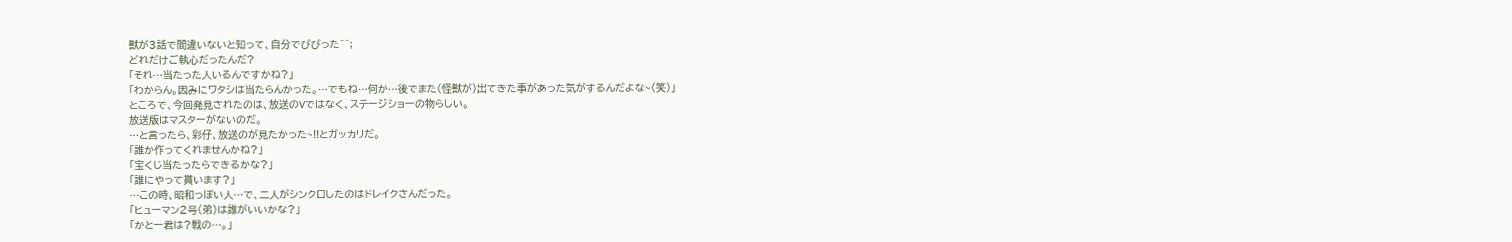獣が3話で間違いないと知って、自分でびびった^^;
どれだけご執心だったんだ?
「それ…当たった人いるんですかね?」
「わからん。因みにワタシは当たらんかった。…でもね…何か…後でまた(怪獣が)出てきた事があった気がするんだよな~(笑)」
ところで、今回発見されたのは、放送のVではなく、ステージショーの物らしい。
放送版はマスターがないのだ。
…と言ったら、彩仔、放送のが見たかった~!!とガッカリだ。
「誰か作ってくれませんかね?」
「宝くじ当たったらできるかな?」
「誰にやって貰います?」
…この時、昭和っぽい人…で、二人がシンクロしたのはドレイクさんだった。
「ヒューマン2号(弟)は誰がいいかな?」
「かとー君は?戦の…。」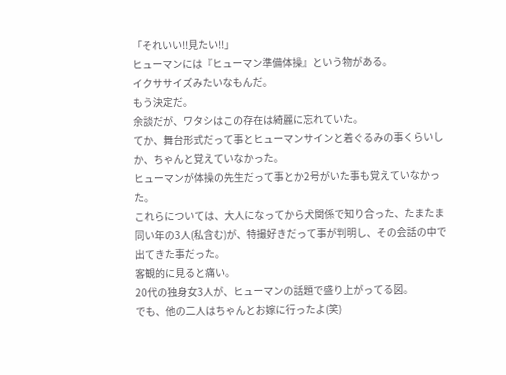「それいい!!見たい!!」
ヒューマンには『ヒューマン準備体操』という物がある。
イクササイズみたいなもんだ。
もう決定だ。
余談だが、ワタシはこの存在は綺麗に忘れていた。
てか、舞台形式だって事とヒューマンサインと着ぐるみの事くらいしか、ちゃんと覚えていなかった。
ヒューマンが体操の先生だって事とか2号がいた事も覚えていなかった。
これらについては、大人になってから犬関係で知り合った、たまたま同い年の3人(私含む)が、特撮好きだって事が判明し、その会話の中で出てきた事だった。
客観的に見ると痛い。
20代の独身女3人が、ヒューマンの話題で盛り上がってる図。
でも、他の二人はちゃんとお嫁に行ったよ(笑)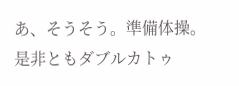あ、そうそう。準備体操。
是非ともダブルカトゥ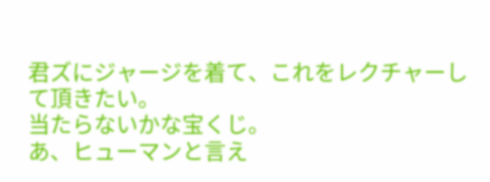君ズにジャージを着て、これをレクチャーして頂きたい。
当たらないかな宝くじ。
あ、ヒューマンと言え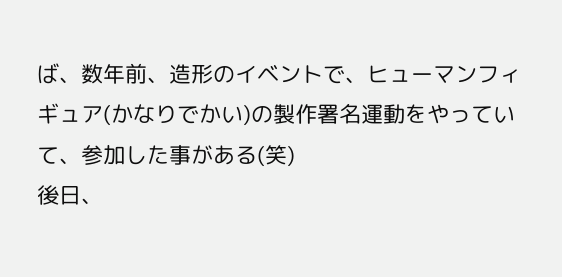ば、数年前、造形のイベントで、ヒューマンフィギュア(かなりでかい)の製作署名運動をやっていて、参加した事がある(笑)
後日、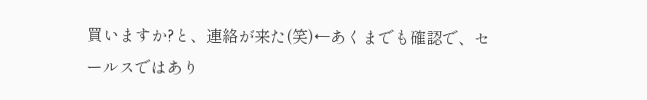買いますか?と、連絡が来た(笑)←あくまでも確認で、セールスではあり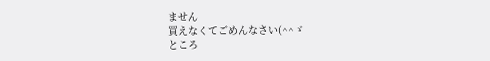ません
買えなくてごめんなさい(^^ゞ
ところ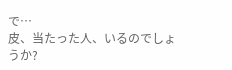で…
皮、当たった人、いるのでしょうか?